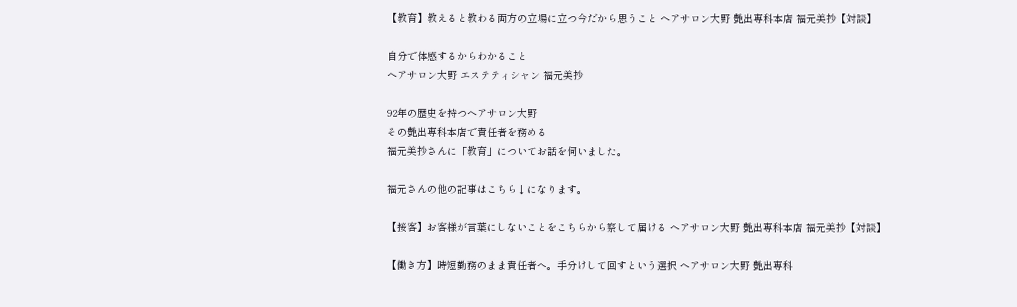【教育】教えると教わる両方の立場に立つ今だから思うこと ヘアサロン大野 艶出専科本店 福元美抄【対談】

自分で体感するからわかること
ヘアサロン大野 エステティシャン 福元美抄

92年の歴史を持つヘアサロン大野
その艶出専科本店で責任者を務める
福元美抄さんに「教育」についてお話を伺いました。

福元さんの他の記事はこちら↓になります。

【接客】お客様が言葉にしないことをこちらから察して届ける ヘアサロン大野 艶出専科本店 福元美抄【対談】

【働き方】時短勤務のまま責任者へ。手分けして回すという選択 ヘアサロン大野 艶出専科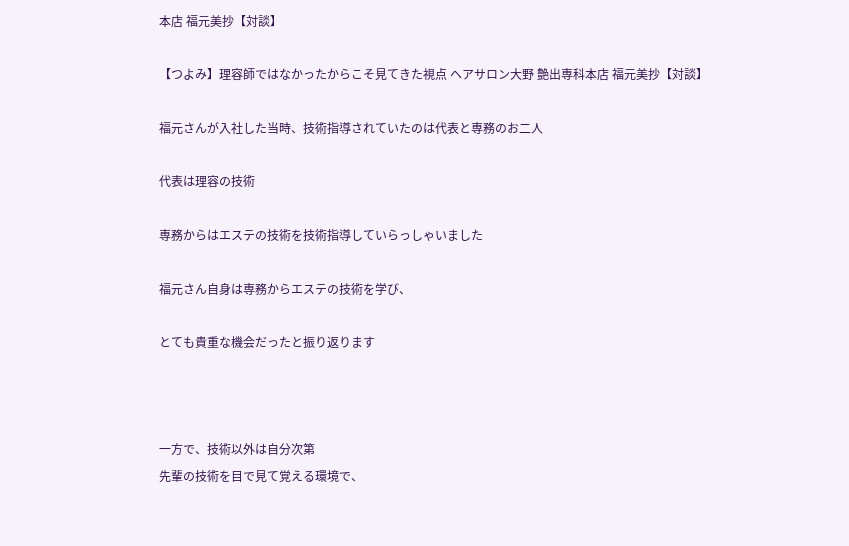本店 福元美抄【対談】

【つよみ】理容師ではなかったからこそ見てきた視点 ヘアサロン大野 艶出専科本店 福元美抄【対談】

福元さんが入社した当時、技術指導されていたのは代表と専務のお二人

代表は理容の技術

専務からはエステの技術を技術指導していらっしゃいました

福元さん自身は専務からエステの技術を学び、

とても貴重な機会だったと振り返ります



一方で、技術以外は自分次第
先輩の技術を目で見て覚える環境で、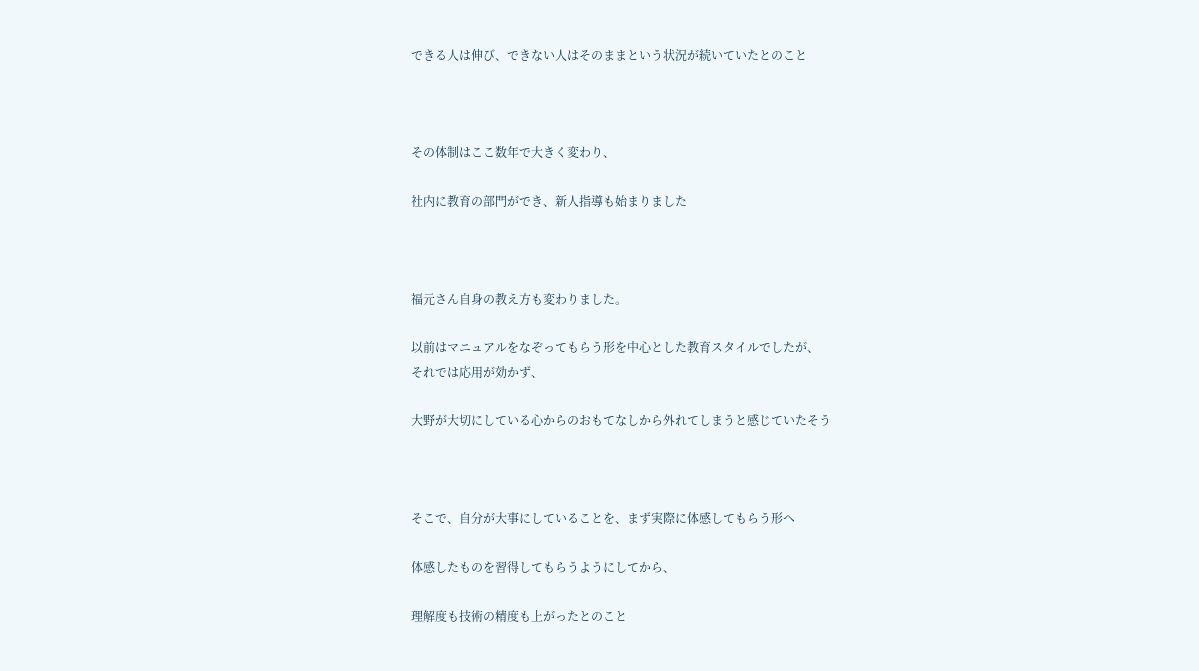できる人は伸び、できない人はそのままという状況が続いていたとのこと



その体制はここ数年で大きく変わり、

社内に教育の部門ができ、新人指導も始まりました



福元さん自身の教え方も変わりました。

以前はマニュアルをなぞってもらう形を中心とした教育スタイルでしたが、
それでは応用が効かず、

大野が大切にしている心からのおもてなしから外れてしまうと感じていたそう



そこで、自分が大事にしていることを、まず実際に体感してもらう形へ

体感したものを習得してもらうようにしてから、

理解度も技術の精度も上がったとのこと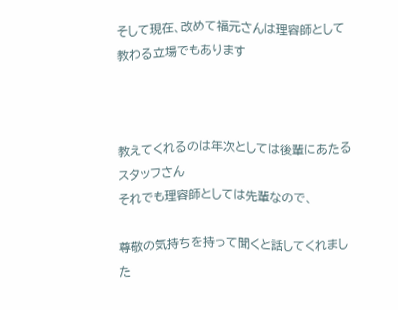そして現在、改めて福元さんは理容師として教わる立場でもあります



教えてくれるのは年次としては後輩にあたるスタッフさん
それでも理容師としては先輩なので、

尊敬の気持ちを持って聞くと話してくれました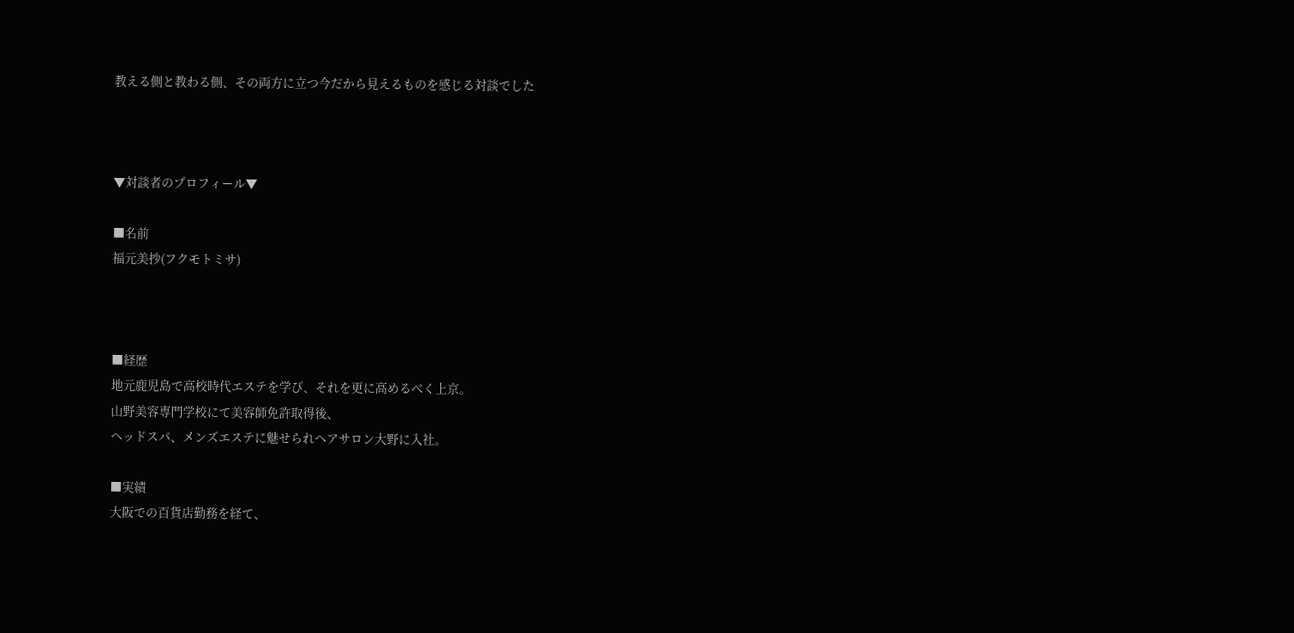教える側と教わる側、その両方に立つ今だから見えるものを感じる対談でした



▼対談者のプロフィール▼

■名前
福元美抄(フクモトミサ)



■経歴
地元鹿児島で高校時代エステを学び、それを更に高めるべく上京。
山野美容専門学校にて美容師免許取得後、
ヘッドスパ、メンズエステに魅せられヘアサロン大野に入社。

■実績
大阪での百貨店勤務を経て、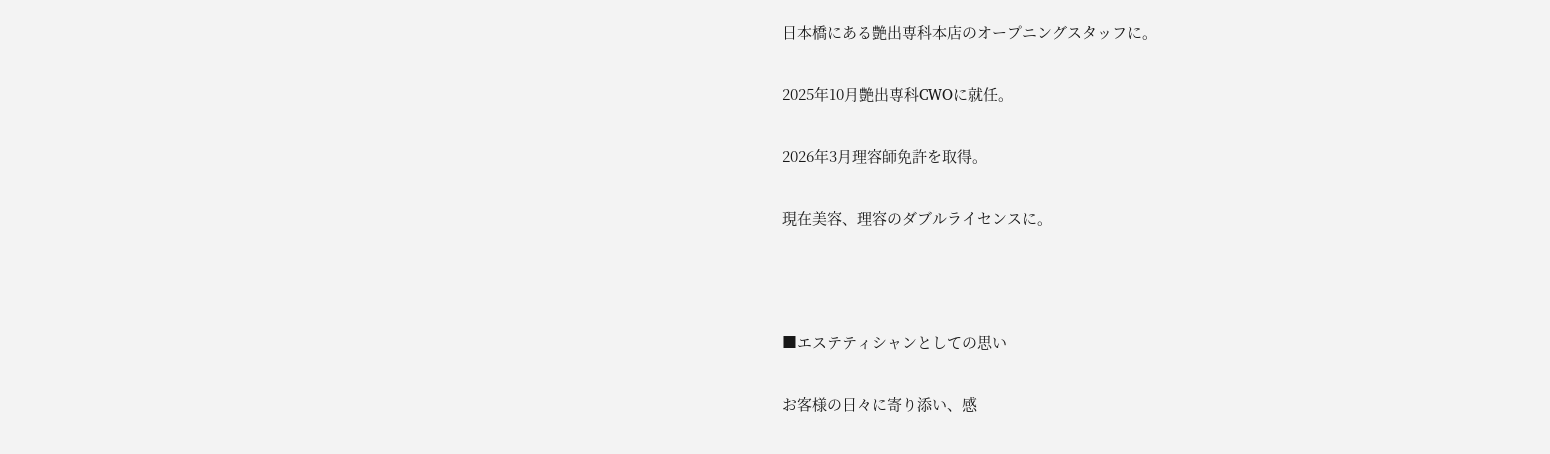日本橋にある艶出専科本店のオープニングスタッフに。

2025年10月艶出専科CWOに就任。

2026年3月理容師免許を取得。

現在美容、理容のダブルライセンスに。



■エステティシャンとしての思い

お客様の日々に寄り添い、感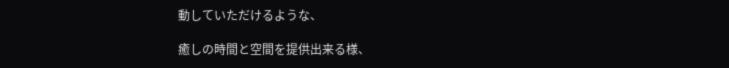動していただけるような、

癒しの時間と空間を提供出来る様、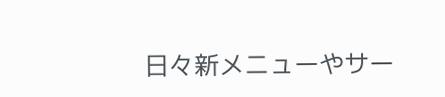日々新メニューやサー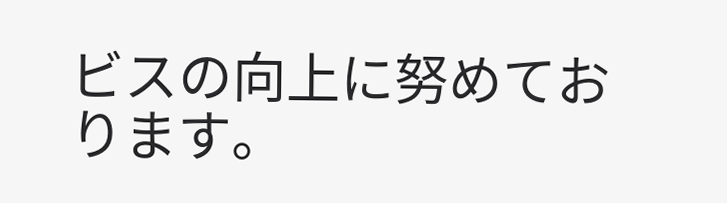ビスの向上に努めております。